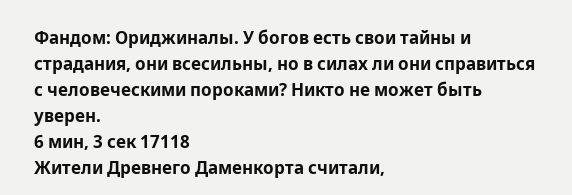Фандом: Ориджиналы. У богов есть свои тайны и страдания, они всесильны, но в силах ли они справиться с человеческими пороками? Никто не может быть уверен.
6 мин, 3 сек 17118
Жители Древнего Даменкорта считали,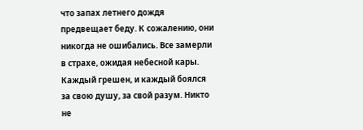что запах летнего дождя предвещает беду. К сожалению, они никогда не ошибались. Все замерли в страхе, ожидая небесной кары. Каждый грешен, и каждый боялся за свою душу, за свой разум. Никто не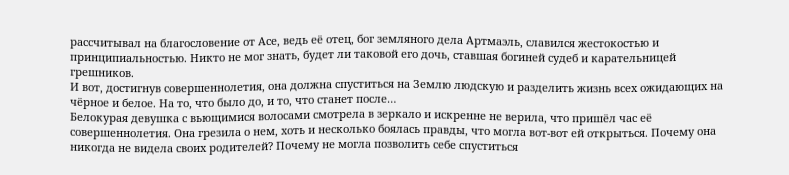рассчитывал на благословение от Асе, ведь её отец, бог земляного дела Артмаэль, славился жестокостью и принципиальностью. Никто не мог знать, будет ли таковой его дочь, ставшая богиней судеб и карательницей грешников.
И вот, достигнув совершеннолетия, она должна спуститься на Землю людскую и разделить жизнь всех ожидающих на чёрное и белое. На то, что было до, и то, что станет после…
Белокурая девушка с вьющимися волосами смотрела в зеркало и искренне не верила, что пришёл час её совершеннолетия. Она грезила о нем, хоть и несколько боялась правды, что могла вот-вот ей открыться. Почему она никогда не видела своих родителей? Почему не могла позволить себе спуститься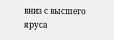вниз с высшего яруса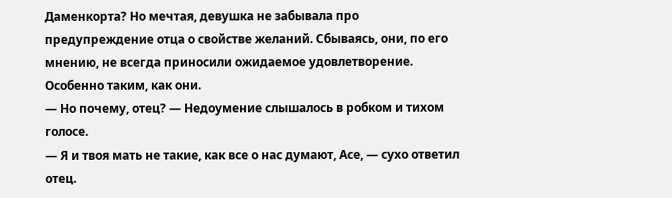Даменкорта? Но мечтая, девушка не забывала про предупреждение отца о свойстве желаний. Сбываясь, они, по его мнению, не всегда приносили ожидаемое удовлетворение. Особенно таким, как они.
— Но почему, отец? — Недоумение слышалось в робком и тихом голосе.
— Я и твоя мать не такие, как все о нас думают, Асе, — сухо ответил отец.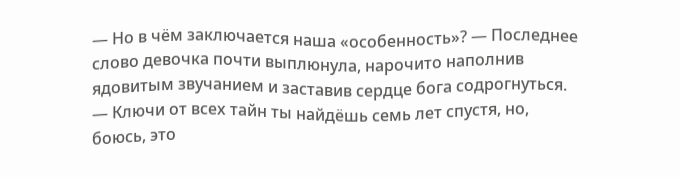— Но в чём заключается наша «особенность»? — Последнее слово девочка почти выплюнула, нарочито наполнив ядовитым звучанием и заставив сердце бога содрогнуться.
— Ключи от всех тайн ты найдёшь семь лет спустя, но, боюсь, это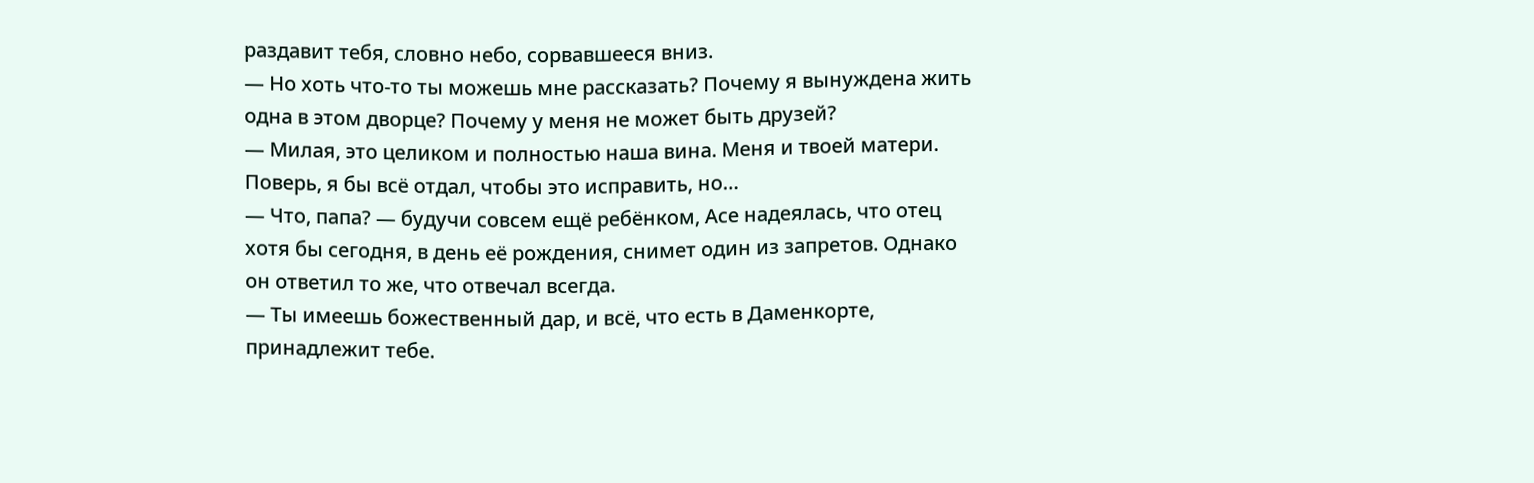раздавит тебя, словно небо, сорвавшееся вниз.
— Но хоть что-то ты можешь мне рассказать? Почему я вынуждена жить одна в этом дворце? Почему у меня не может быть друзей?
— Милая, это целиком и полностью наша вина. Меня и твоей матери. Поверь, я бы всё отдал, чтобы это исправить, но…
— Что, папа? — будучи совсем ещё ребёнком, Асе надеялась, что отец хотя бы сегодня, в день её рождения, снимет один из запретов. Однако он ответил то же, что отвечал всегда.
— Ты имеешь божественный дар, и всё, что есть в Даменкорте, принадлежит тебе.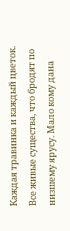Каждая травинка и каждый цветок. Все живые существа, что бродят по низшему ярусу. Мало кому дана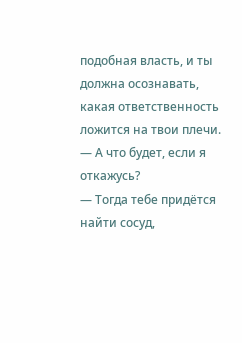подобная власть, и ты должна осознавать, какая ответственность ложится на твои плечи.
— А что будет, если я откажусь?
— Тогда тебе придётся найти сосуд,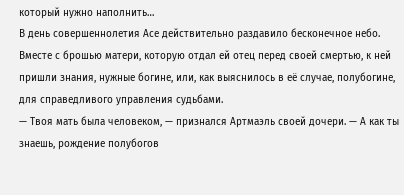который нужно наполнить…
В день совершеннолетия Асе действительно раздавило бесконечное небо. Вместе с брошью матери, которую отдал ей отец перед своей смертью, к ней пришли знания, нужные богине, или, как выяснилось в её случае, полубогине, для справедливого управления судьбами.
— Твоя мать была человеком, — признался Артмаэль своей дочери. — А как ты знаешь, рождение полубогов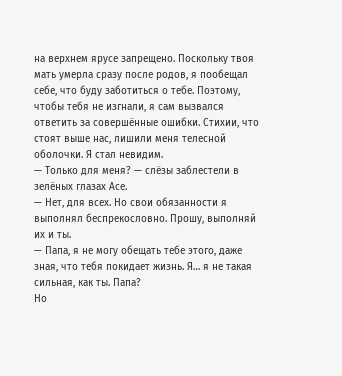на верхнем ярусе запрещено. Поскольку твоя мать умерла сразу после родов, я пообещал себе, что буду заботиться о тебе. Поэтому, чтобы тебя не изгнали, я сам вызвался ответить за совершённые ошибки. Стихии, что стоят выше нас, лишили меня телесной оболочки. Я стал невидим.
— Только для меня? — слёзы заблестели в зелёных глазах Асе.
— Нет, для всех. Но свои обязанности я выполнял беспрекословно. Прошу, выполняй их и ты.
— Папа, я не могу обещать тебе этого, даже зная, что тебя покидает жизнь. Я… я не такая сильная, как ты. Папа?
Но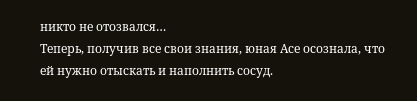никто не отозвался…
Теперь, получив все свои знания, юная Асе осознала, что ей нужно отыскать и наполнить сосуд.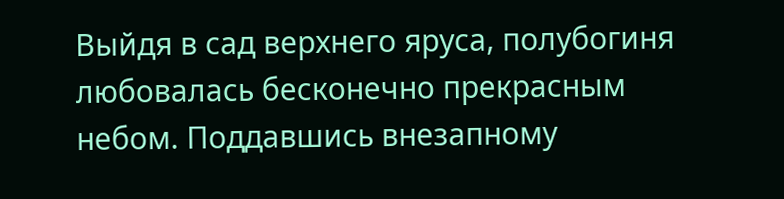Выйдя в сад верхнего яруса, полубогиня любовалась бесконечно прекрасным небом. Поддавшись внезапному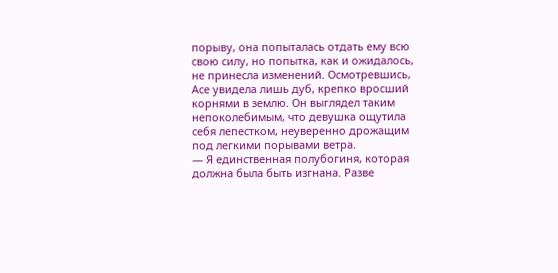порыву, она попыталась отдать ему всю свою силу, но попытка, как и ожидалось, не принесла изменений. Осмотревшись, Асе увидела лишь дуб, крепко вросший корнями в землю. Он выглядел таким непоколебимым, что девушка ощутила себя лепестком, неуверенно дрожащим под легкими порывами ветра.
— Я единственная полубогиня, которая должна была быть изгнана. Разве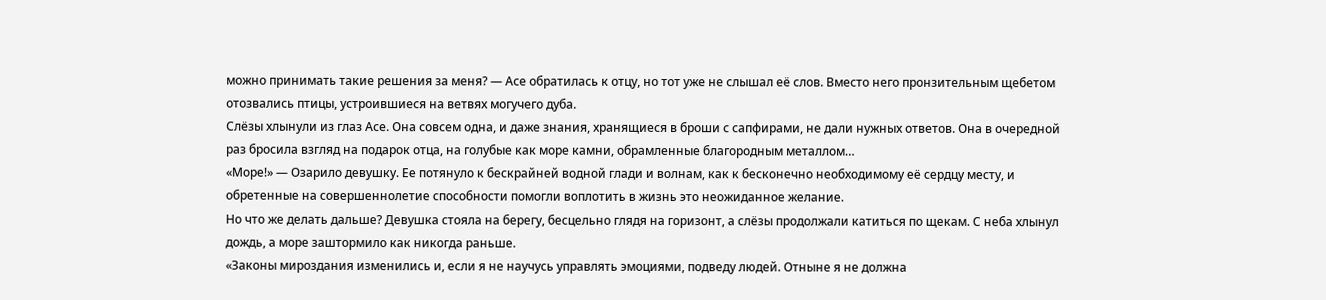можно принимать такие решения за меня? — Асе обратилась к отцу, но тот уже не слышал её слов. Вместо него пронзительным щебетом отозвались птицы, устроившиеся на ветвях могучего дуба.
Слёзы хлынули из глаз Асе. Она совсем одна, и даже знания, хранящиеся в броши с сапфирами, не дали нужных ответов. Она в очередной раз бросила взгляд на подарок отца, на голубые как море камни, обрамленные благородным металлом…
«Море!» — Озарило девушку. Ее потянуло к бескрайней водной глади и волнам, как к бесконечно необходимому её сердцу месту, и обретенные на совершеннолетие способности помогли воплотить в жизнь это неожиданное желание.
Но что же делать дальше? Девушка стояла на берегу, бесцельно глядя на горизонт, а слёзы продолжали катиться по щекам. С неба хлынул дождь, а море заштормило как никогда раньше.
«Законы мироздания изменились и, если я не научусь управлять эмоциями, подведу людей. Отныне я не должна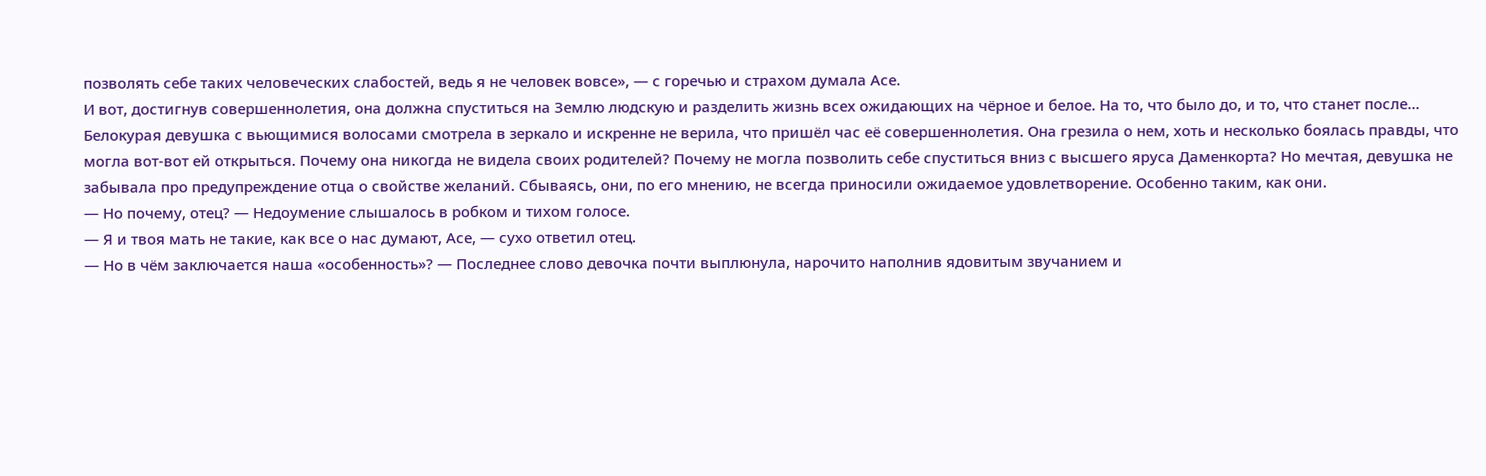позволять себе таких человеческих слабостей, ведь я не человек вовсе», — с горечью и страхом думала Асе.
И вот, достигнув совершеннолетия, она должна спуститься на Землю людскую и разделить жизнь всех ожидающих на чёрное и белое. На то, что было до, и то, что станет после…
Белокурая девушка с вьющимися волосами смотрела в зеркало и искренне не верила, что пришёл час её совершеннолетия. Она грезила о нем, хоть и несколько боялась правды, что могла вот-вот ей открыться. Почему она никогда не видела своих родителей? Почему не могла позволить себе спуститься вниз с высшего яруса Даменкорта? Но мечтая, девушка не забывала про предупреждение отца о свойстве желаний. Сбываясь, они, по его мнению, не всегда приносили ожидаемое удовлетворение. Особенно таким, как они.
— Но почему, отец? — Недоумение слышалось в робком и тихом голосе.
— Я и твоя мать не такие, как все о нас думают, Асе, — сухо ответил отец.
— Но в чём заключается наша «особенность»? — Последнее слово девочка почти выплюнула, нарочито наполнив ядовитым звучанием и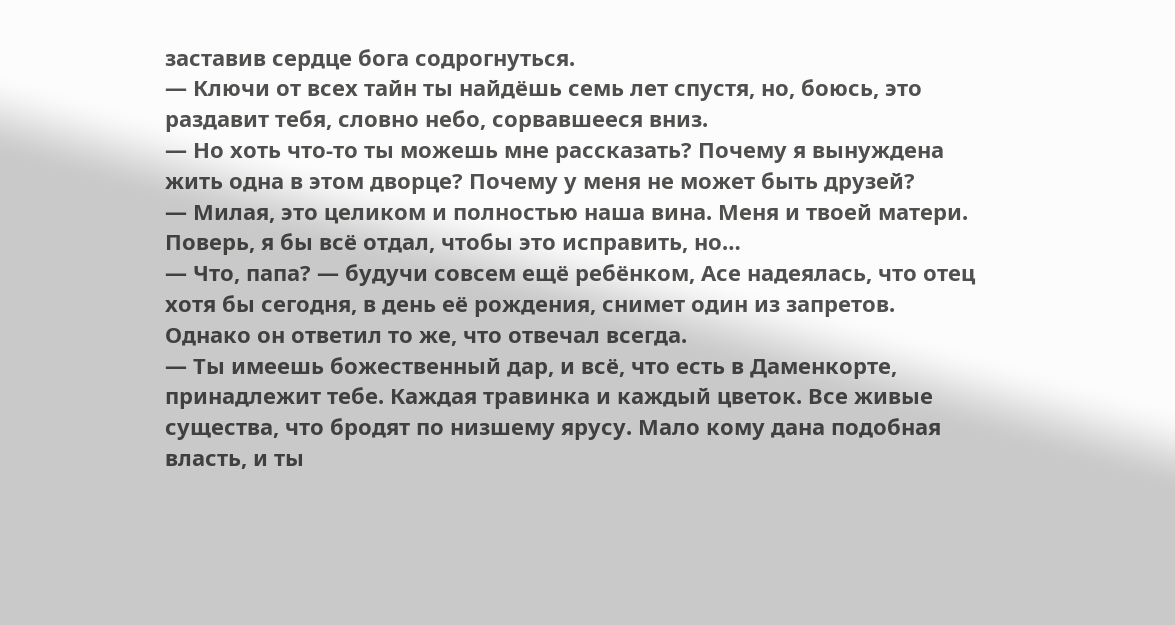заставив сердце бога содрогнуться.
— Ключи от всех тайн ты найдёшь семь лет спустя, но, боюсь, это раздавит тебя, словно небо, сорвавшееся вниз.
— Но хоть что-то ты можешь мне рассказать? Почему я вынуждена жить одна в этом дворце? Почему у меня не может быть друзей?
— Милая, это целиком и полностью наша вина. Меня и твоей матери. Поверь, я бы всё отдал, чтобы это исправить, но…
— Что, папа? — будучи совсем ещё ребёнком, Асе надеялась, что отец хотя бы сегодня, в день её рождения, снимет один из запретов. Однако он ответил то же, что отвечал всегда.
— Ты имеешь божественный дар, и всё, что есть в Даменкорте, принадлежит тебе. Каждая травинка и каждый цветок. Все живые существа, что бродят по низшему ярусу. Мало кому дана подобная власть, и ты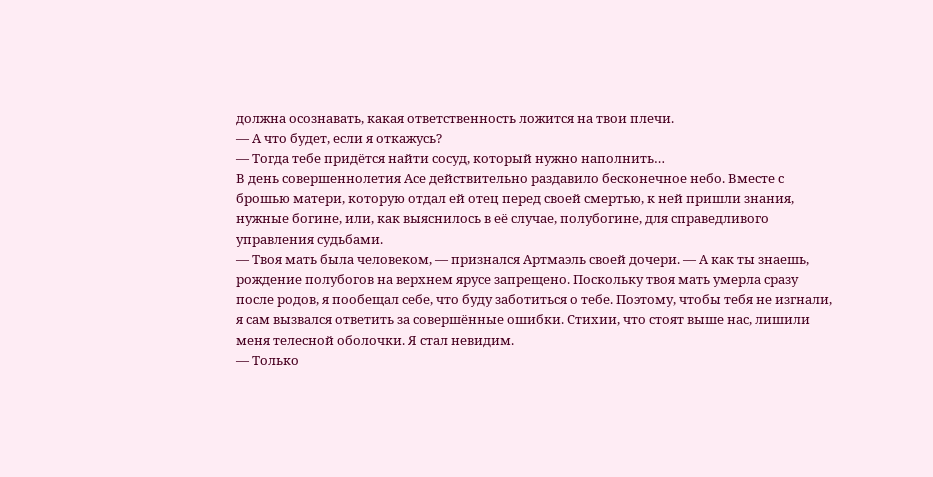должна осознавать, какая ответственность ложится на твои плечи.
— А что будет, если я откажусь?
— Тогда тебе придётся найти сосуд, который нужно наполнить…
В день совершеннолетия Асе действительно раздавило бесконечное небо. Вместе с брошью матери, которую отдал ей отец перед своей смертью, к ней пришли знания, нужные богине, или, как выяснилось в её случае, полубогине, для справедливого управления судьбами.
— Твоя мать была человеком, — признался Артмаэль своей дочери. — А как ты знаешь, рождение полубогов на верхнем ярусе запрещено. Поскольку твоя мать умерла сразу после родов, я пообещал себе, что буду заботиться о тебе. Поэтому, чтобы тебя не изгнали, я сам вызвался ответить за совершённые ошибки. Стихии, что стоят выше нас, лишили меня телесной оболочки. Я стал невидим.
— Только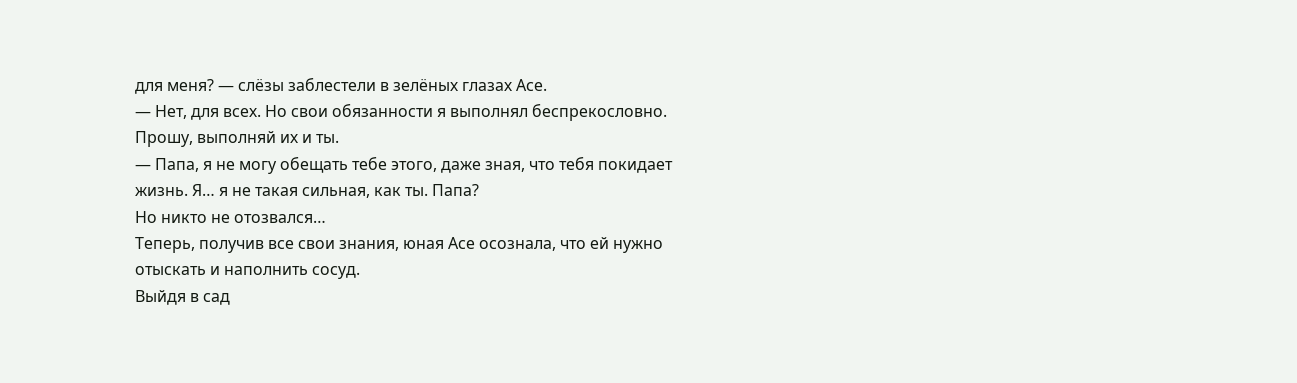для меня? — слёзы заблестели в зелёных глазах Асе.
— Нет, для всех. Но свои обязанности я выполнял беспрекословно. Прошу, выполняй их и ты.
— Папа, я не могу обещать тебе этого, даже зная, что тебя покидает жизнь. Я… я не такая сильная, как ты. Папа?
Но никто не отозвался…
Теперь, получив все свои знания, юная Асе осознала, что ей нужно отыскать и наполнить сосуд.
Выйдя в сад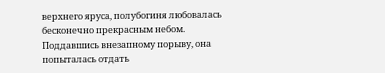верхнего яруса, полубогиня любовалась бесконечно прекрасным небом. Поддавшись внезапному порыву, она попыталась отдать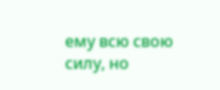ему всю свою силу, но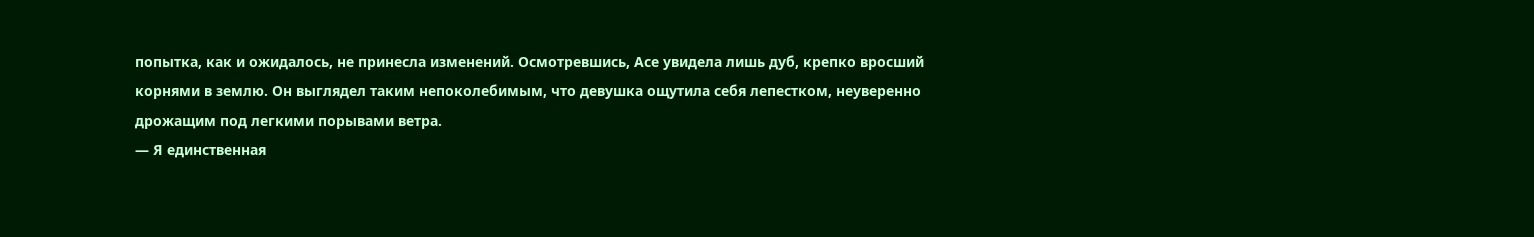попытка, как и ожидалось, не принесла изменений. Осмотревшись, Асе увидела лишь дуб, крепко вросший корнями в землю. Он выглядел таким непоколебимым, что девушка ощутила себя лепестком, неуверенно дрожащим под легкими порывами ветра.
— Я единственная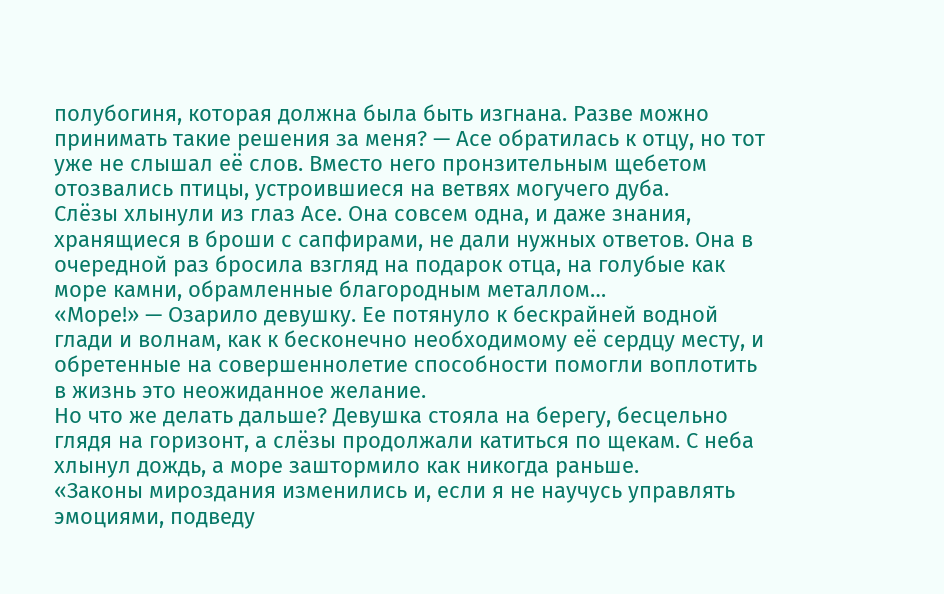полубогиня, которая должна была быть изгнана. Разве можно принимать такие решения за меня? — Асе обратилась к отцу, но тот уже не слышал её слов. Вместо него пронзительным щебетом отозвались птицы, устроившиеся на ветвях могучего дуба.
Слёзы хлынули из глаз Асе. Она совсем одна, и даже знания, хранящиеся в броши с сапфирами, не дали нужных ответов. Она в очередной раз бросила взгляд на подарок отца, на голубые как море камни, обрамленные благородным металлом…
«Море!» — Озарило девушку. Ее потянуло к бескрайней водной глади и волнам, как к бесконечно необходимому её сердцу месту, и обретенные на совершеннолетие способности помогли воплотить в жизнь это неожиданное желание.
Но что же делать дальше? Девушка стояла на берегу, бесцельно глядя на горизонт, а слёзы продолжали катиться по щекам. С неба хлынул дождь, а море заштормило как никогда раньше.
«Законы мироздания изменились и, если я не научусь управлять эмоциями, подведу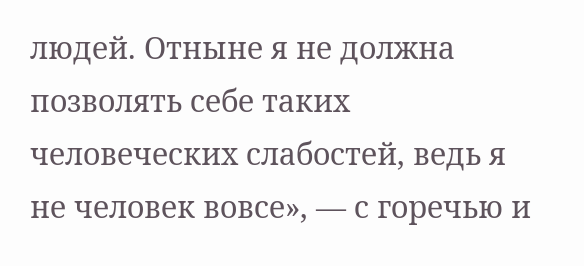людей. Отныне я не должна позволять себе таких человеческих слабостей, ведь я не человек вовсе», — с горечью и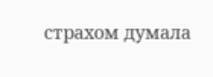страхом думала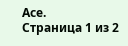Асе.
Страница 1 из 2